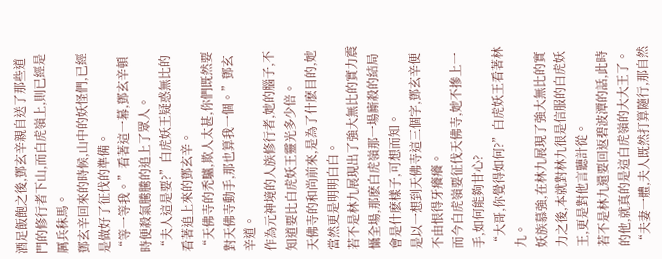酒足飯飽之後,鄧玄辛親自送了那些道門的修行者下山,而白虎嶺上,則已經是厲兵秣馬。
鄧玄辛回來的時候,山中的妖怪們,已經是做好了征伐的準備。
“等一等我。”看著這一幕,鄧玄辛頓時便殺氣騰騰的追上了眾人。
“夫人這是要?”白虎妖王疑惑無比的看著追上來的鄧玄辛。
“天佛寺的禿驢,欺人太甚,你們既然要對天佛寺動手,那也算我一個。”鄧玄辛道。
作為元神境的人族修行者,她的腦子,不知道要比白虎妖王靈光多少倍。
天佛寺的和尚前來,是為了什麽目的,她當然更是明明白白。
若不是林九展現出了強大無比的實力震懾全場,那麽白虎嶺那一場廝殺的結局會是什麽樣子,可想而知。
是以一想到天佛寺這三個字,鄧玄辛便不由恨得牙癢癢。
而今白虎嶺要征伐天佛寺,她不摻上一手,如何能夠甘心?
“大哥,你覺得如何?”白虎妖王看著林九。
妖族慕強,在林九展現了強大無比的實力之後,本就對林九很是信服的白虎妖王,更是對他言聽計從。
若不是林九還要回返碧波潭的話,此時的他,就真的是這白虎嶺的大大王了。
“夫妻一體,夫人既然打算隨行,那自然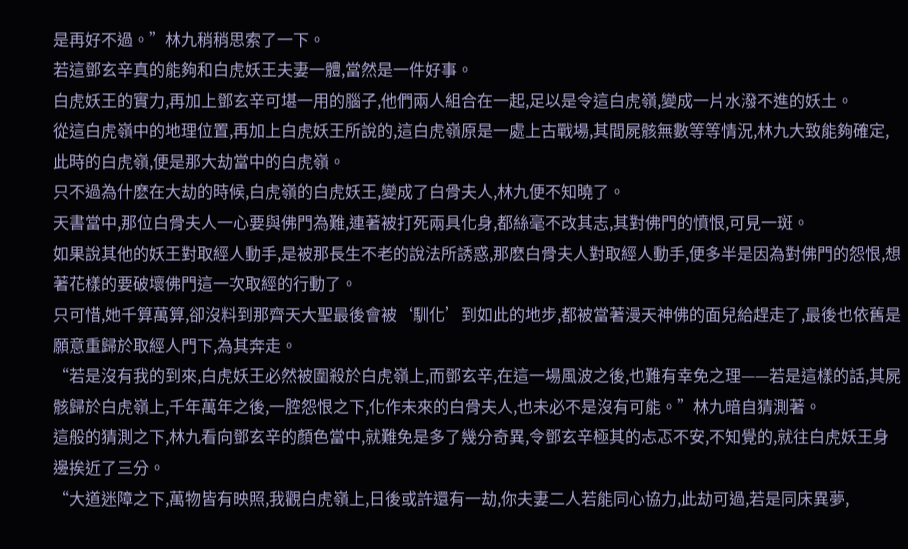是再好不過。”林九稍稍思索了一下。
若這鄧玄辛真的能夠和白虎妖王夫妻一體,當然是一件好事。
白虎妖王的實力,再加上鄧玄辛可堪一用的腦子,他們兩人組合在一起,足以是令這白虎嶺,變成一片水潑不進的妖土。
從這白虎嶺中的地理位置,再加上白虎妖王所說的,這白虎嶺原是一處上古戰場,其間屍骸無數等等情況,林九大致能夠確定,此時的白虎嶺,便是那大劫當中的白虎嶺。
只不過為什麽在大劫的時候,白虎嶺的白虎妖王,變成了白骨夫人,林九便不知曉了。
天書當中,那位白骨夫人一心要與佛門為難,連著被打死兩具化身,都絲毫不改其志,其對佛門的憤恨,可見一斑。
如果說其他的妖王對取經人動手,是被那長生不老的說法所誘惑,那麽白骨夫人對取經人動手,便多半是因為對佛門的怨恨,想著花樣的要破壞佛門這一次取經的行動了。
只可惜,她千算萬算,卻沒料到那齊天大聖最後會被‘馴化’到如此的地步,都被當著漫天神佛的面兒給趕走了,最後也依舊是願意重歸於取經人門下,為其奔走。
“若是沒有我的到來,白虎妖王必然被圍殺於白虎嶺上,而鄧玄辛,在這一場風波之後,也難有幸免之理——若是這樣的話,其屍骸歸於白虎嶺上,千年萬年之後,一腔怨恨之下,化作未來的白骨夫人,也未必不是沒有可能。”林九暗自猜測著。
這般的猜測之下,林九看向鄧玄辛的顏色當中,就難免是多了幾分奇異,令鄧玄辛極其的忐忑不安,不知覺的,就往白虎妖王身邊挨近了三分。
“大道迷障之下,萬物皆有映照,我觀白虎嶺上,日後或許還有一劫,你夫妻二人若能同心協力,此劫可過,若是同床異夢,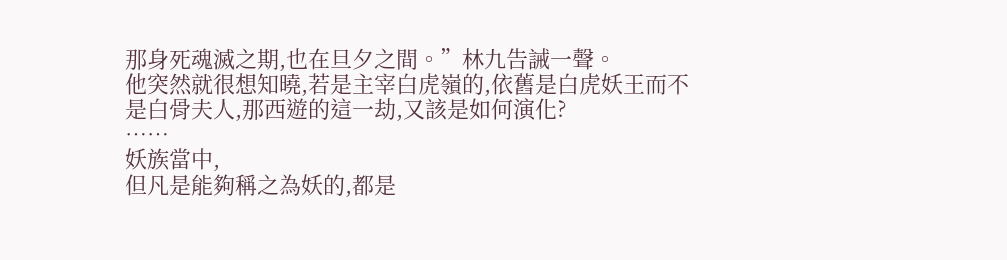那身死魂滅之期,也在旦夕之間。”林九告誡一聲。
他突然就很想知曉,若是主宰白虎嶺的,依舊是白虎妖王而不是白骨夫人,那西遊的這一劫,又該是如何演化?
……
妖族當中,
但凡是能夠稱之為妖的,都是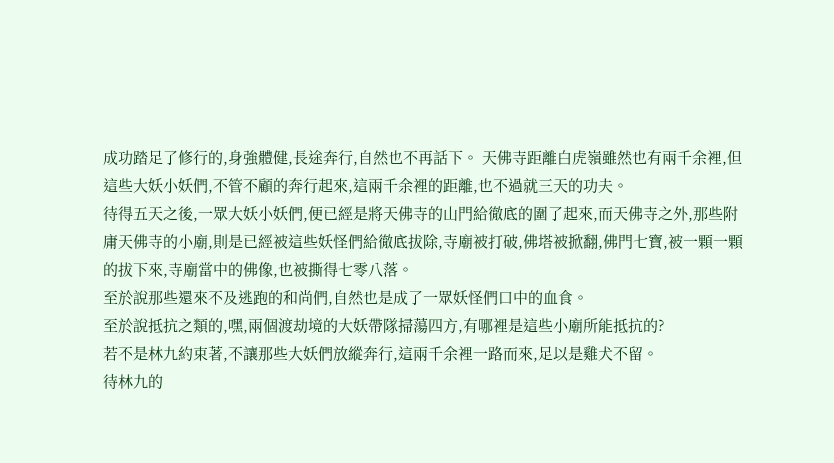成功踏足了修行的,身強體健,長途奔行,自然也不再話下。 天佛寺距離白虎嶺雖然也有兩千余裡,但這些大妖小妖們,不管不顧的奔行起來,這兩千余裡的距離,也不過就三天的功夫。
待得五天之後,一眾大妖小妖們,便已經是將天佛寺的山門給徹底的圍了起來,而天佛寺之外,那些附庸天佛寺的小廟,則是已經被這些妖怪們給徹底拔除,寺廟被打破,佛塔被掀翻,佛門七寶,被一顆一顆的拔下來,寺廟當中的佛像,也被撕得七零八落。
至於說那些還來不及逃跑的和尚們,自然也是成了一眾妖怪們口中的血食。
至於說抵抗之類的,嘿,兩個渡劫境的大妖帶隊掃蕩四方,有哪裡是這些小廟所能抵抗的?
若不是林九約束著,不讓那些大妖們放縱奔行,這兩千余裡一路而來,足以是雞犬不留。
待林九的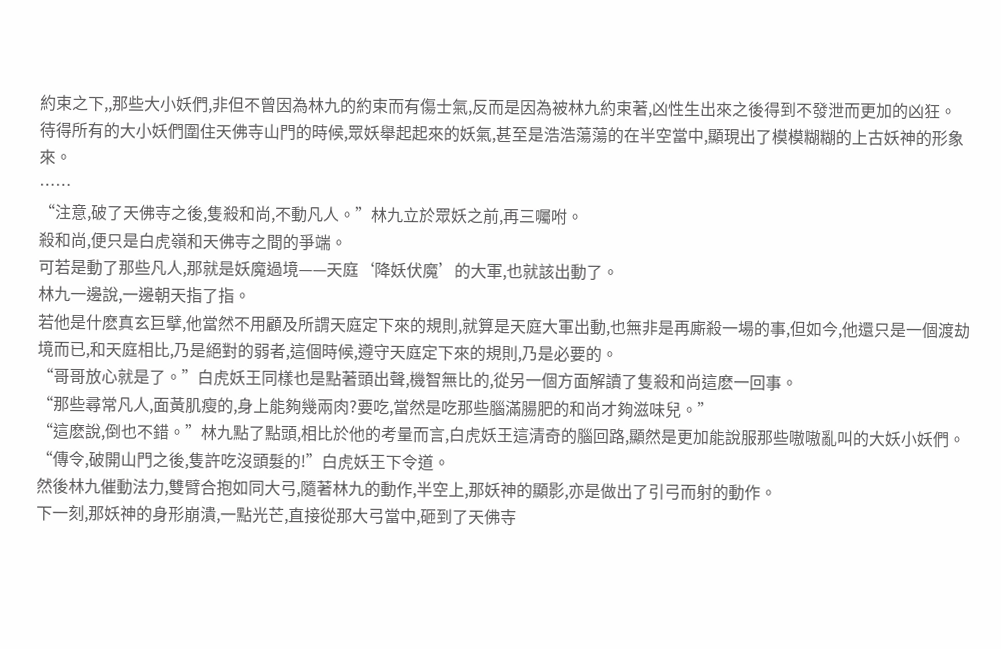約束之下,,那些大小妖們,非但不曾因為林九的約束而有傷士氣,反而是因為被林九約束著,凶性生出來之後得到不發泄而更加的凶狂。
待得所有的大小妖們圍住天佛寺山門的時候,眾妖舉起起來的妖氣,甚至是浩浩蕩蕩的在半空當中,顯現出了模模糊糊的上古妖神的形象來。
……
“注意,破了天佛寺之後,隻殺和尚,不動凡人。”林九立於眾妖之前,再三囑咐。
殺和尚,便只是白虎嶺和天佛寺之間的爭端。
可若是動了那些凡人,那就是妖魔過境——天庭‘降妖伏魔’的大軍,也就該出動了。
林九一邊說,一邊朝天指了指。
若他是什麽真玄巨擘,他當然不用顧及所謂天庭定下來的規則,就算是天庭大軍出動,也無非是再廝殺一場的事,但如今,他還只是一個渡劫境而已,和天庭相比,乃是絕對的弱者,這個時候,遵守天庭定下來的規則,乃是必要的。
“哥哥放心就是了。”白虎妖王同樣也是點著頭出聲,機智無比的,從另一個方面解讀了隻殺和尚這麽一回事。
“那些尋常凡人,面黃肌瘦的,身上能夠幾兩肉?要吃,當然是吃那些腦滿腸肥的和尚才夠滋味兒。”
“這麽說,倒也不錯。”林九點了點頭,相比於他的考量而言,白虎妖王這清奇的腦回路,顯然是更加能說服那些嗷嗷亂叫的大妖小妖們。
“傳令,破開山門之後,隻許吃沒頭髮的!”白虎妖王下令道。
然後林九催動法力,雙臂合抱如同大弓,隨著林九的動作,半空上,那妖神的顯影,亦是做出了引弓而射的動作。
下一刻,那妖神的身形崩潰,一點光芒,直接從那大弓當中,砸到了天佛寺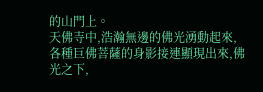的山門上。
天佛寺中,浩瀚無邊的佛光湧動起來,各種巨佛菩薩的身影接連顯現出來,佛光之下,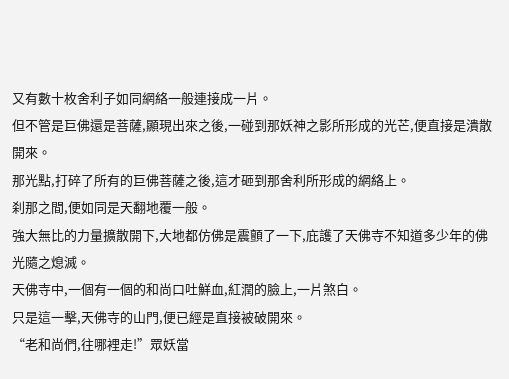又有數十枚舍利子如同網絡一般連接成一片。
但不管是巨佛還是菩薩,顯現出來之後,一碰到那妖神之影所形成的光芒,便直接是潰散開來。
那光點,打碎了所有的巨佛菩薩之後,這才砸到那舍利所形成的網絡上。
刹那之間,便如同是天翻地覆一般。
強大無比的力量擴散開下,大地都仿佛是震顫了一下,庇護了天佛寺不知道多少年的佛光隨之熄滅。
天佛寺中,一個有一個的和尚口吐鮮血,紅潤的臉上,一片煞白。
只是這一擊,天佛寺的山門,便已經是直接被破開來。
“老和尚們,往哪裡走!”眾妖當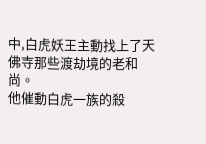中,白虎妖王主動找上了天佛寺那些渡劫境的老和尚。
他催動白虎一族的殺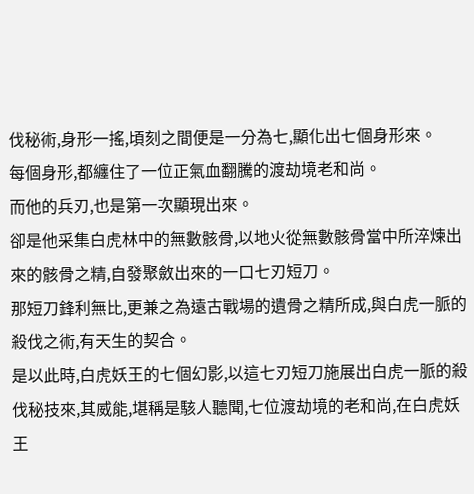伐秘術,身形一搖,頃刻之間便是一分為七,顯化出七個身形來。
每個身形,都纏住了一位正氣血翻騰的渡劫境老和尚。
而他的兵刃,也是第一次顯現出來。
卻是他采集白虎林中的無數骸骨,以地火從無數骸骨當中所淬煉出來的骸骨之精,自發聚斂出來的一口七刃短刀。
那短刀鋒利無比,更兼之為遠古戰場的遺骨之精所成,與白虎一脈的殺伐之術,有天生的契合。
是以此時,白虎妖王的七個幻影,以這七刃短刀施展出白虎一脈的殺伐秘技來,其威能,堪稱是駭人聽聞,七位渡劫境的老和尚,在白虎妖王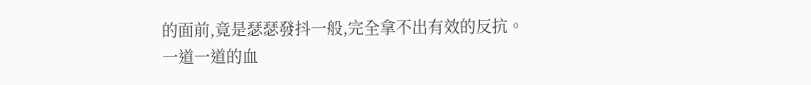的面前,竟是瑟瑟發抖一般,完全拿不出有效的反抗。
一道一道的血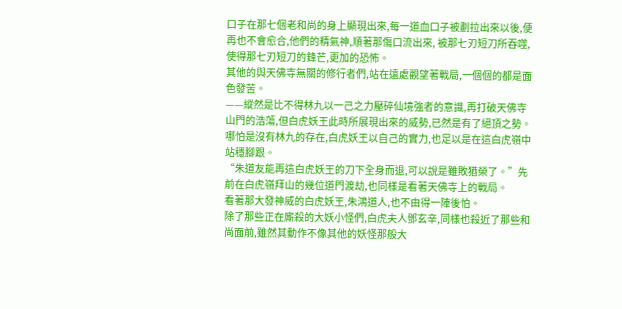口子在那七個老和尚的身上顯現出來,每一道血口子被劃拉出來以後,便再也不會愈合,他們的精氣神,順著那傷口流出來, 被那七刃短刀所吞噬,使得那七刃短刀的鋒芒,更加的恐怖。
其他的與天佛寺無關的修行者們,站在遠處觀望著戰局,一個個的都是面色發苦。
——縱然是比不得林九以一己之力壓碎仙境強者的意識,再打破天佛寺山門的浩蕩,但白虎妖王此時所展現出來的威勢,已然是有了絕頂之勢。
哪怕是沒有林九的存在,白虎妖王以自己的實力,也足以是在這白虎嶺中站穩腳跟。
“朱道友能再這白虎妖王的刀下全身而退,可以說是雖敗猶榮了。”先前在白虎嶺拜山的幾位道門渡劫,也同樣是看著天佛寺上的戰局。
看著那大發神威的白虎妖王,朱鴻道人,也不由得一陣後怕。
除了那些正在廝殺的大妖小怪們,白虎夫人鄧玄辛,同樣也殺近了那些和尚面前,雖然其動作不像其他的妖怪那般大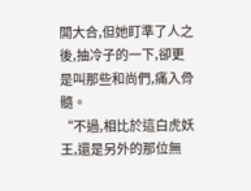開大合,但她盯準了人之後,抽冷子的一下,卻更是叫那些和尚們,痛入骨髓。
“不過,相比於這白虎妖王,還是另外的那位無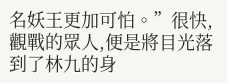名妖王更加可怕。”很快,觀戰的眾人,便是將目光落到了林九的身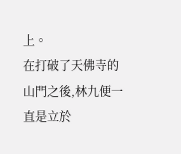上。
在打破了天佛寺的山門之後,林九便一直是立於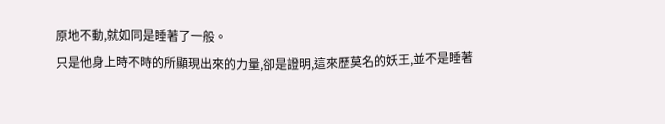原地不動,就如同是睡著了一般。
只是他身上時不時的所顯現出來的力量,卻是證明,這來歷莫名的妖王,並不是睡著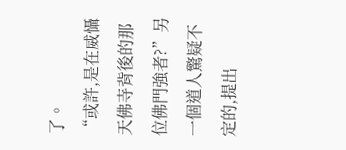了。
“或許,是在威懾天佛寺背後的那位佛門強者?”另一個道人驚疑不定的,提出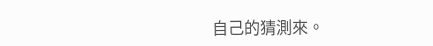自己的猜測來。